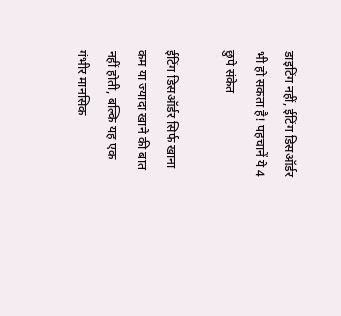डाइटिंग नहीं, ईटिंग डिसऑर्डर भी हो सकता है! पहचानें ये 4 छुपे संकेत

ईटिंग डिसऑर्डर सिर्फ खाना कम या ज्यादा खाने की बात नहीं होती, बल्कि यह एक गंभीर मानसिक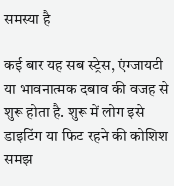समस्या है

कई बार यह सब स्ट्रेस, एंग्जायटी या भावनात्मक दबाव की वजह से शुरू होता है. शुरू में लोग इसे डाइटिंग या फिट रहने की कोशिश समझ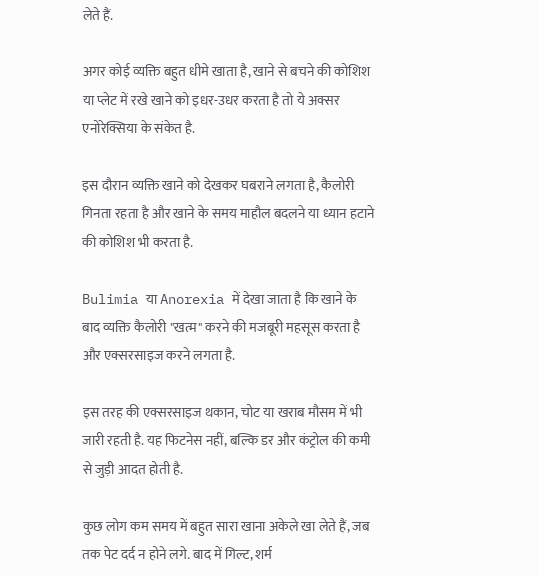लेते हैं.

अगर कोई व्यक्ति बहुत धीमे खाता है, खाने से बचने की कोशिश या प्लेट में रखे खाने को इधर-उधर करता है तो ये अक्सर एनोरेक्सिया के संकेत है.

इस दौरान व्यक्ति खाने को देखकर घबराने लगता है, कैलोरी गिनता रहता है और खाने के समय माहौल बदलने या ध्यान हटाने की कोशिश भी करता है.

Bulimia या Anorexia में देखा जाता है कि खाने के बाद व्यक्ति कैलोरी "खत्म" करने की मजबूरी महसूस करता है और एक्सरसाइज करने लगता है.

इस तरह की एक्सरसाइज थकान, चोट या खराब मौसम में भी जारी रहती है. यह फिटनेस नहीं, बल्कि डर और कंट्रोल की कमी से जुड़ी आदत होती है.

कुछ लोग कम समय में बहुत सारा खाना अकेले खा लेते हैं, जब तक पेट दर्द न होने लगे. बाद में गिल्ट, शर्म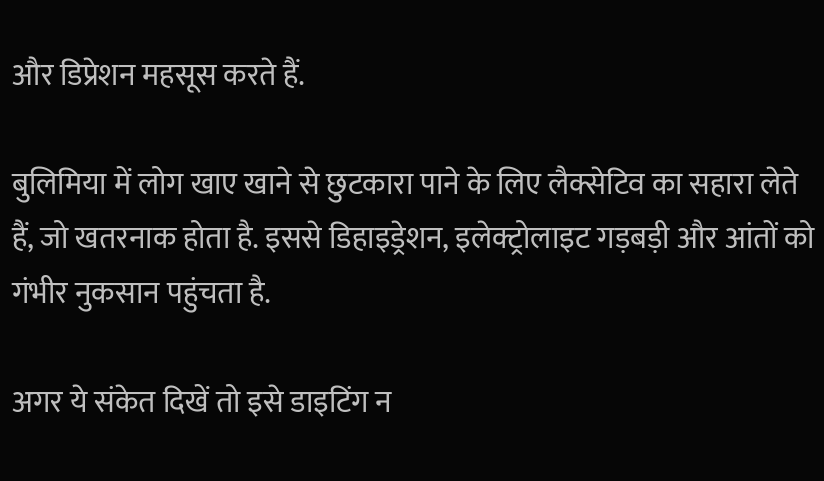और डिप्रेशन महसूस करते हैं.

बुलिमिया में लोग खाए खाने से छुटकारा पाने के लिए लैक्सेटिव का सहारा लेते हैं, जो खतरनाक होता है. इससे डिहाइड्रेशन, इलेक्ट्रोलाइट गड़बड़ी और आंतों को गंभीर नुकसान पहुंचता है.

अगर ये संकेत दिखें तो इसे डाइटिंग न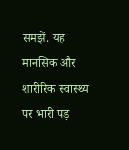समझें. यह मानसिक और शारीरिक स्वास्थ्य पर भारी पड़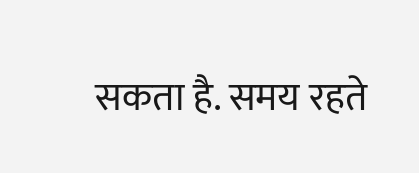सकता है. समय रहते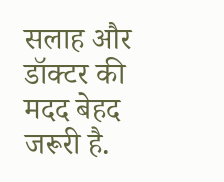सलाह और डॉक्टर की मदद बेहद जरूरी है.